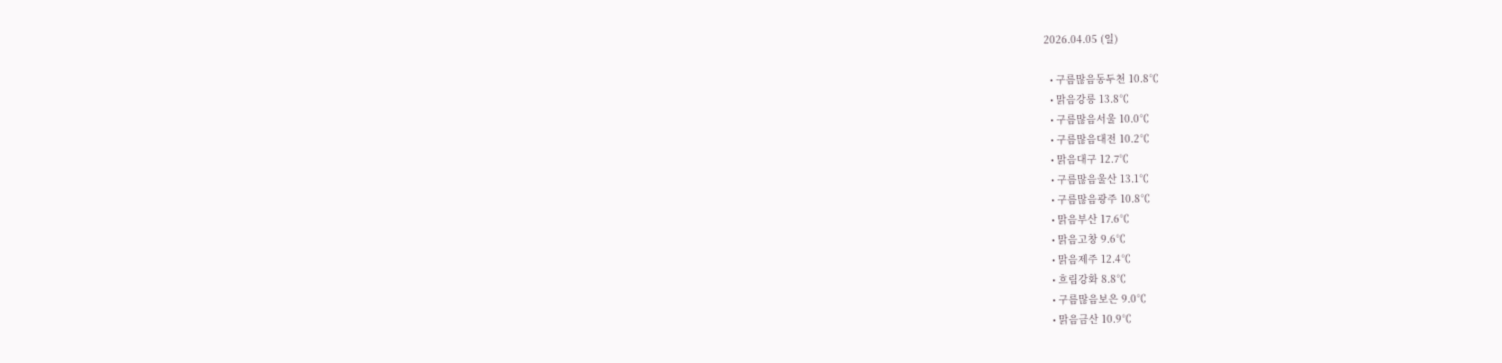2026.04.05 (일)

  • 구름많음동두천 10.8℃
  • 맑음강릉 13.8℃
  • 구름많음서울 10.0℃
  • 구름많음대전 10.2℃
  • 맑음대구 12.7℃
  • 구름많음울산 13.1℃
  • 구름많음광주 10.8℃
  • 맑음부산 17.6℃
  • 맑음고창 9.6℃
  • 맑음제주 12.4℃
  • 흐림강화 8.8℃
  • 구름많음보은 9.0℃
  • 맑음금산 10.9℃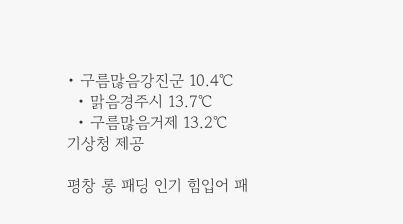• 구름많음강진군 10.4℃
  • 맑음경주시 13.7℃
  • 구름많음거제 13.2℃
기상청 제공

평창 롱 패딩 인기 힘입어 패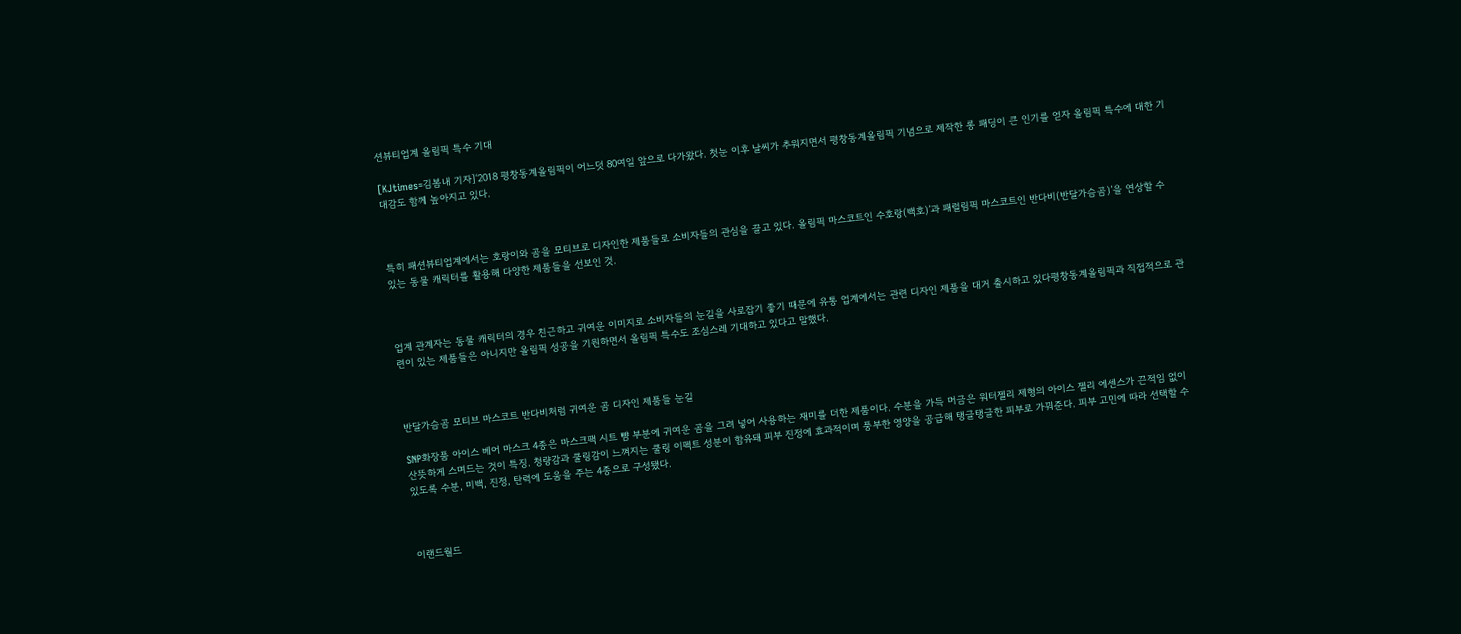션뷰티업계 올림픽 특수 기대

[KJtimes=김봄내 기자]‘2018 평창동계올림픽이 어느덧 80여일 앞으로 다가왔다. 첫눈 이후 날씨가 추워지면서 평창동계올림픽 기념으로 제작한 롱 패딩이 큰 인기를 얻자 올림픽 특수에 대한 기대감도 함께 높아지고 있다.



특히 패션뷰티업계에서는 호랑이와 곰을 모티브로 디자인한 제품들로 소비자들의 관심을 끌고 있다. 올림픽 마스코트인 수호랑(백호)’과 패럴림픽 마스코트인 반다비(반달가슴곰)’을 연상할 수 있는 동물 캐릭터를 활용해 다양한 제품들을 선보인 것.



업계 관계자는 동물 캐릭터의 경우 친근하고 귀여운 이미지로 소비자들의 눈길을 사로잡기 좋기 때문에 유통 업계에서는 관련 디자인 제품을 대거 출시하고 있다평창동계올림픽과 직접적으로 관련이 있는 제품들은 아니지만 올림픽 성공을 기원하면서 올림픽 특수도 조심스레 기대하고 있다고 말했다.



반달가슴곰 모티브 마스코트 반다비처럼 귀여운 곰 디자인 제품들 눈길

SNP화장품 아이스 베어 마스크 4종은 마스크팩 시트 뺨 부분에 귀여운 곰을 그려 넣어 사용하는 재미를 더한 제품이다. 수분을 가득 머금은 워터젤리 제형의 아이스 젤리 에센스가 끈적임 없이 산뜻하게 스며드는 것이 특징. 청량감과 쿨링감이 느껴지는 쿨링 이펙트 성분이 함유돼 피부 진정에 효과적이며 풍부한 영양을 공급해 탱글탱글한 피부로 가꿔준다. 피부 고민에 따라 선택할 수 있도록 수분, 미백, 진정, 탄력에 도움을 주는 4종으로 구성됐다.



이랜드월드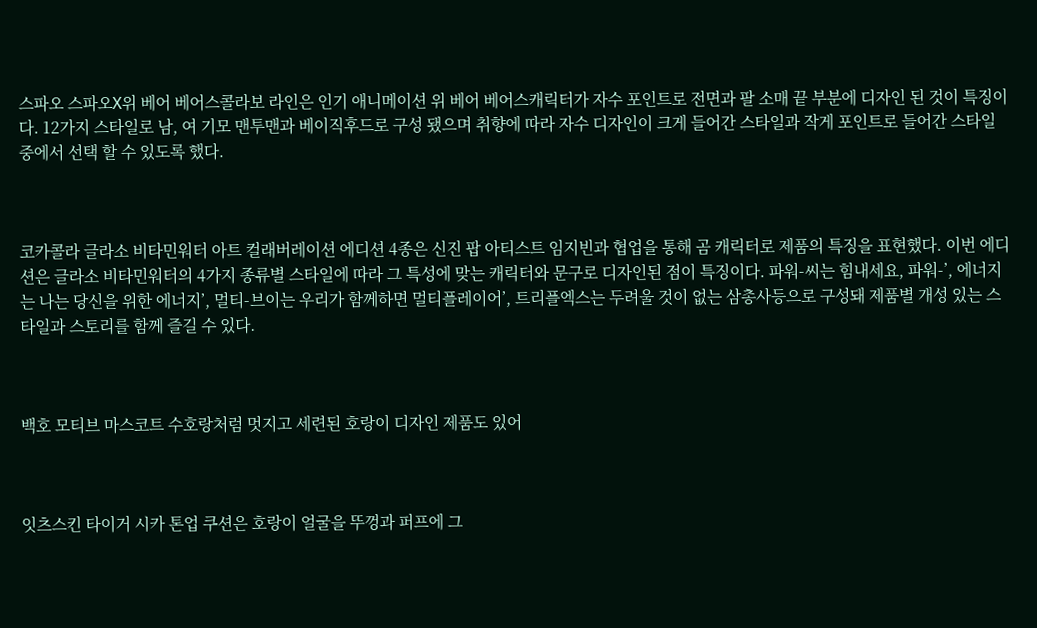스파오 스파오X위 베어 베어스콜라보 라인은 인기 애니메이션 위 베어 베어스캐릭터가 자수 포인트로 전면과 팔 소매 끝 부분에 디자인 된 것이 특징이다. 12가지 스타일로 남, 여 기모 맨투맨과 베이직후드로 구성 됐으며 취향에 따라 자수 디자인이 크게 들어간 스타일과 작게 포인트로 들어간 스타일 중에서 선택 할 수 있도록 했다.



코카콜라 글라소 비타민워터 아트 컬래버레이션 에디션 4종은 신진 팝 아티스트 임지빈과 협업을 통해 곰 캐릭터로 제품의 특징을 표현했다. 이번 에디션은 글라소 비타민워터의 4가지 종류별 스타일에 따라 그 특성에 맞는 캐릭터와 문구로 디자인된 점이 특징이다. 파워-씨는 힘내세요, 파워-’, 에너지는 나는 당신을 위한 에너지’, 멀티-브이는 우리가 함께하면 멀티플레이어’, 트리플엑스는 두려울 것이 없는 삼총사등으로 구성돼 제품별 개성 있는 스타일과 스토리를 함께 즐길 수 있다.



백호 모티브 마스코트 수호랑처럼 멋지고 세련된 호랑이 디자인 제품도 있어



잇츠스킨 타이거 시카 톤업 쿠션은 호랑이 얼굴을 뚜껑과 퍼프에 그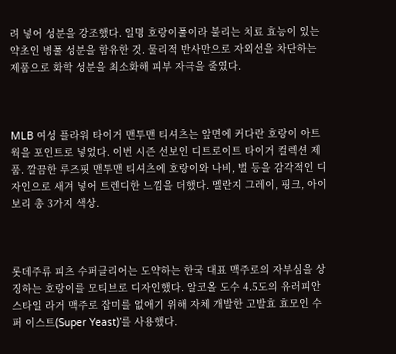려 넣어 성분을 강조했다. 일명 호랑이풀이라 불리는 치료 효능이 있는 약초인 병풀 성분을 함유한 것. 물리적 반사만으로 자외선을 차단하는 제품으로 화학 성분을 최소화해 피부 자극을 줄였다.



MLB 여성 플라워 타이거 맨투맨 티셔츠는 앞면에 커다란 호랑이 아트웍을 포인트로 넣었다. 이번 시즌 선보인 디트로이트 타이거 컬렉션 제품. 깔끔한 루즈핏 맨투맨 티셔츠에 호랑이와 나비, 벌 등을 감각적인 디자인으로 새겨 넣어 트렌디한 느낌을 더했다. 멜란지 그레이, 핑크, 아이보리 총 3가지 색상.



롯데주류 피츠 수퍼클리어는 도약하는 한국 대표 맥주로의 자부심을 상징하는 호랑이를 모티브로 디자인했다. 알코올 도수 4.5도의 유러피안 스타일 라거 맥주로 잡미를 없애기 위해 자체 개발한 고발효 효모인 수퍼 이스트(Super Yeast)’를 사용했다.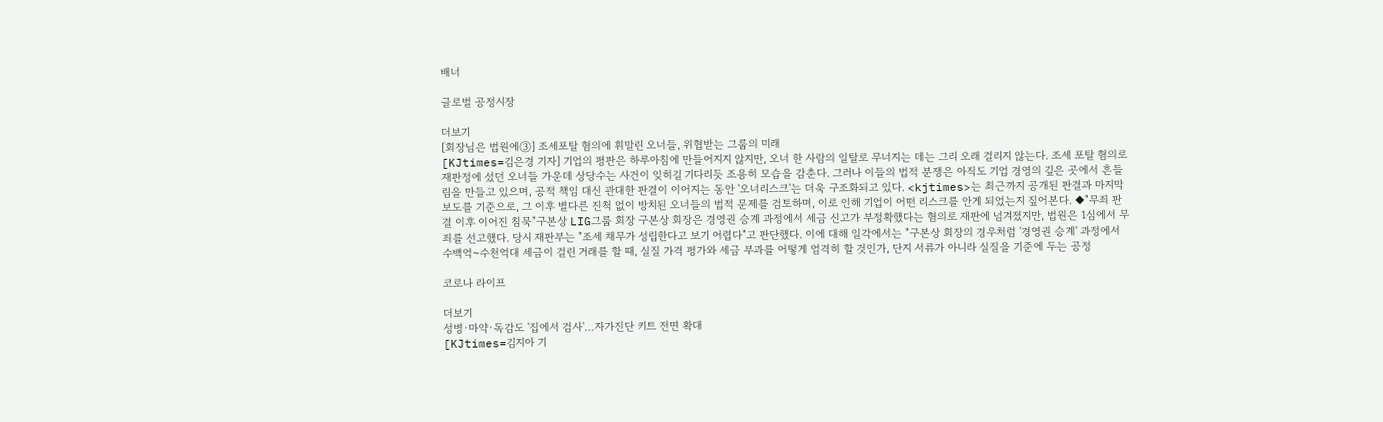배너

글로벌 공정시장

더보기
[회장님은 법원에③] 조세포탈 혐의에 휘말린 오너들, 위협받는 그룹의 미래
[KJtimes=김은경 기자] 기업의 평판은 하루아침에 만들어지지 않지만, 오너 한 사람의 일탈로 무너지는 데는 그리 오래 걸리지 않는다. 조세 포탈 혐의로 재판정에 섰던 오너들 가운데 상당수는 사건이 잊히길 기다리듯 조용히 모습을 감춘다. 그러나 이들의 법적 분쟁은 아직도 기업 경영의 깊은 곳에서 흔들림을 만들고 있으며, 공적 책임 대신 관대한 판결이 이어지는 동안 '오너리스크'는 더욱 구조화되고 있다. <kjtimes>는 최근까지 공개된 판결과 마지막 보도를 기준으로, 그 이후 별다른 진척 없이 방치된 오너들의 법적 문제를 검토하며, 이로 인해 기업이 어떤 리스크를 안게 되었는지 짚어본다. ◆"무죄 판결 이후 이어진 침묵"구본상 LIG그룹 회장 구본상 회장은 경영권 승계 과정에서 세금 신고가 부정확했다는 혐의로 재판에 넘겨졌지만, 법원은 1심에서 무죄를 선고했다. 당시 재판부는 "조세 채무가 성립한다고 보기 어렵다"고 판단했다. 이에 대해 일각에서는 "구본상 회장의 경우처럼 '경영권 승계' 과정에서 수백억~수천억대 세금이 걸린 거래를 할 때, 실질 가격 평가와 세금 부과를 어떻게 엄격히 할 것인가, 단지 서류가 아니라 실질을 기준에 두는 공정

코로나 라이프

더보기
성병·마약·독감도 '집에서 검사'…자가진단 키트 전면 확대
[KJtimes=김지아 기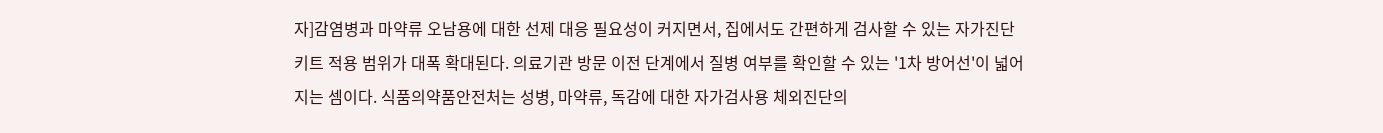자]감염병과 마약류 오남용에 대한 선제 대응 필요성이 커지면서, 집에서도 간편하게 검사할 수 있는 자가진단 키트 적용 범위가 대폭 확대된다. 의료기관 방문 이전 단계에서 질병 여부를 확인할 수 있는 '1차 방어선'이 넓어지는 셈이다. 식품의약품안전처는 성병, 마약류, 독감에 대한 자가검사용 체외진단의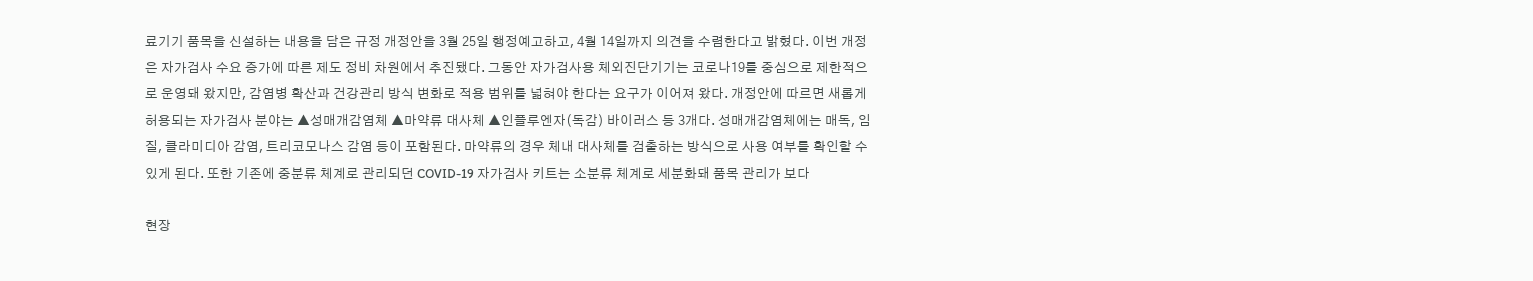료기기 품목을 신설하는 내용을 담은 규정 개정안을 3월 25일 행정예고하고, 4월 14일까지 의견을 수렴한다고 밝혔다. 이번 개정은 자가검사 수요 증가에 따른 제도 정비 차원에서 추진됐다. 그동안 자가검사용 체외진단기기는 코로나19를 중심으로 제한적으로 운영돼 왔지만, 감염병 확산과 건강관리 방식 변화로 적용 범위를 넓혀야 한다는 요구가 이어져 왔다. 개정안에 따르면 새롭게 허용되는 자가검사 분야는 ▲성매개감염체 ▲마약류 대사체 ▲인플루엔자(독감) 바이러스 등 3개다. 성매개감염체에는 매독, 임질, 클라미디아 감염, 트리코모나스 감염 등이 포함된다. 마약류의 경우 체내 대사체를 검출하는 방식으로 사용 여부를 확인할 수 있게 된다. 또한 기존에 중분류 체계로 관리되던 COVID-19 자가검사 키트는 소분류 체계로 세분화돼 품목 관리가 보다

현장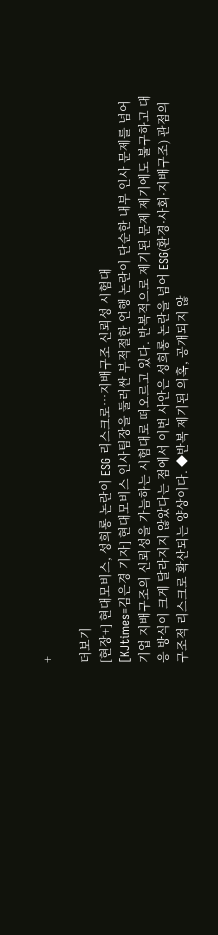+

더보기
[현장+] 현대모비스, 성희롱 논란이 ESG 리스크로…지배구조 신뢰성 시험대
[KJtimes=김은경 기자] 현대모비스 인사팀장을 둘러싼 부적절한 언행 논란이 단순한 내부 인사 문제를 넘어 기업 지배구조의 신뢰성을 가늠하는 시험대로 떠오르고 있다. 반복적으로 제기된 문제 제기에도 불구하고 대응 방식이 크게 달라지지 않았다는 점에서 이번 사안은 성희롱 논란을 넘어 ESG(환경·사회·지배구조) 관점의 구조적 리스크로 확산되는 양상이다. ◆반복 제기된 의혹, 공개되지 않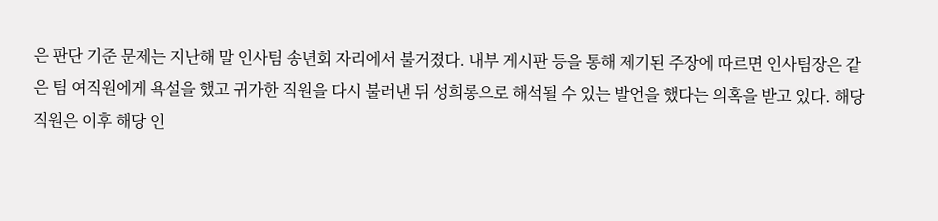은 판단 기준 문제는 지난해 말 인사팀 송년회 자리에서 불거졌다. 내부 게시판 등을 통해 제기된 주장에 따르면 인사팀장은 같은 팀 여직원에게 욕설을 했고 귀가한 직원을 다시 불러낸 뒤 성희롱으로 해석될 수 있는 발언을 했다는 의혹을 받고 있다. 해당 직원은 이후 해당 인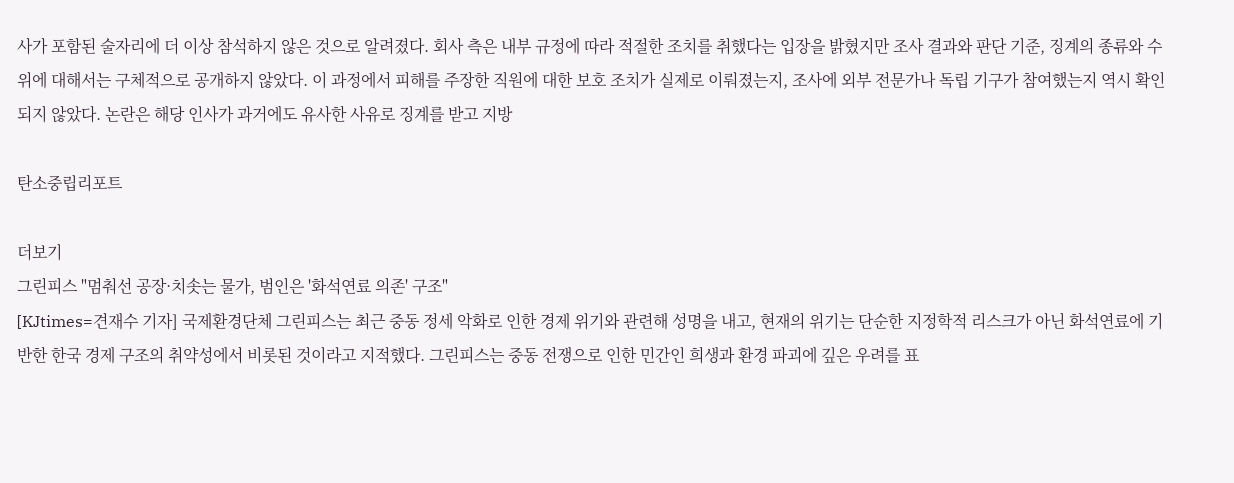사가 포함된 술자리에 더 이상 참석하지 않은 것으로 알려졌다. 회사 측은 내부 규정에 따라 적절한 조치를 취했다는 입장을 밝혔지만 조사 결과와 판단 기준, 징계의 종류와 수위에 대해서는 구체적으로 공개하지 않았다. 이 과정에서 피해를 주장한 직원에 대한 보호 조치가 실제로 이뤄졌는지, 조사에 외부 전문가나 독립 기구가 참여했는지 역시 확인되지 않았다. 논란은 해당 인사가 과거에도 유사한 사유로 징계를 받고 지방

탄소중립리포트

더보기
그린피스 "멈춰선 공장·치솟는 물가, 범인은 '화석연료 의존' 구조"
[KJtimes=견재수 기자] 국제환경단체 그린피스는 최근 중동 정세 악화로 인한 경제 위기와 관련해 성명을 내고, 현재의 위기는 단순한 지정학적 리스크가 아닌 화석연료에 기반한 한국 경제 구조의 취약성에서 비롯된 것이라고 지적했다. 그린피스는 중동 전쟁으로 인한 민간인 희생과 환경 파괴에 깊은 우려를 표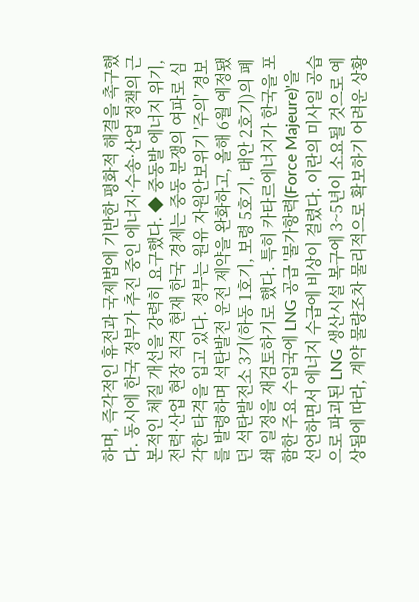하며, 즉각적인 휴전과 국제법에 기반한 평화적 해결을 촉구했다. 동시에 한국 정부가 추진 중인 에너지·수송·산업 정책의 근본적인 체질 개선을 강력히 요구했다. ◆ 중동발 에너지 위기, 전력·산업 현장 직격 현재 한국 경제는 중동 분쟁의 여파로 심각한 타격을 입고 있다. 정부는 원유 자원안보위기 '주의' 경보를 발령하며 석탄발전 운전 제약을 완화하고, 올해 6월 예정됐던 석탄발전소 3기(하동 1호기, 보령 5호기, 태안 2호기)의 폐쇄 일정을 재검토하기로 했다. 특히 카타르에너지가 한국을 포함한 주요 수입국에 LNG 공급 '불가항력(Force Majeure)'을 선언하면서 에너지 수급에 비상이 걸렸다. 이란의 미사일 공습으로 파괴된 LNG 생산시설 복구에 3~5년이 소요될 것으로 예상됨에 따라, 계약 물량조차 물리적으로 확보하기 어려운 상황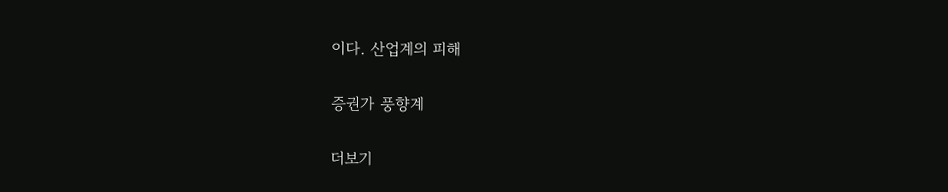이다. 산업계의 피해

증권가 풍향계

더보기